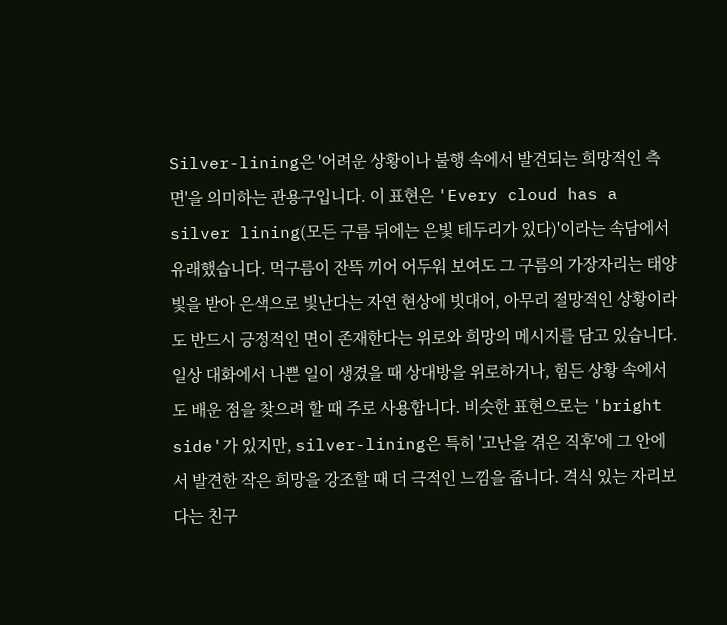Silver-lining은 '어려운 상황이나 불행 속에서 발견되는 희망적인 측면'을 의미하는 관용구입니다. 이 표현은 'Every cloud has a silver lining(모든 구름 뒤에는 은빛 테두리가 있다)'이라는 속담에서 유래했습니다. 먹구름이 잔뜩 끼어 어두워 보여도 그 구름의 가장자리는 태양 빛을 받아 은색으로 빛난다는 자연 현상에 빗대어, 아무리 절망적인 상황이라도 반드시 긍정적인 면이 존재한다는 위로와 희망의 메시지를 담고 있습니다. 일상 대화에서 나쁜 일이 생겼을 때 상대방을 위로하거나, 힘든 상황 속에서도 배운 점을 찾으려 할 때 주로 사용합니다. 비슷한 표현으로는 'bright side'가 있지만, silver-lining은 특히 '고난을 겪은 직후'에 그 안에서 발견한 작은 희망을 강조할 때 더 극적인 느낌을 줍니다. 격식 있는 자리보다는 친구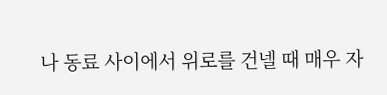나 동료 사이에서 위로를 건넬 때 매우 자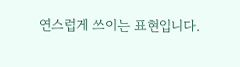연스럽게 쓰이는 표현입니다.